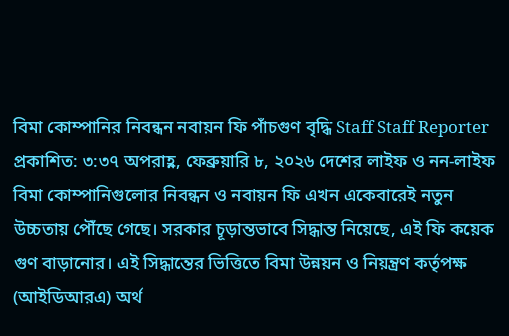বিমা কোম্পানির নিবন্ধন নবায়ন ফি পাঁচগুণ বৃদ্ধি Staff Staff Reporter প্রকাশিত: ৩:৩৭ অপরাহ্ণ, ফেব্রুয়ারি ৮, ২০২৬ দেশের লাইফ ও নন-লাইফ বিমা কোম্পানিগুলোর নিবন্ধন ও নবায়ন ফি এখন একেবারেই নতুন উচ্চতায় পৌঁছে গেছে। সরকার চূড়ান্তভাবে সিদ্ধান্ত নিয়েছে, এই ফি কয়েক গুণ বাড়ানোর। এই সিদ্ধান্তের ভিত্তিতে বিমা উন্নয়ন ও নিয়ন্ত্রণ কর্তৃপক্ষ (আইডিআরএ) অর্থ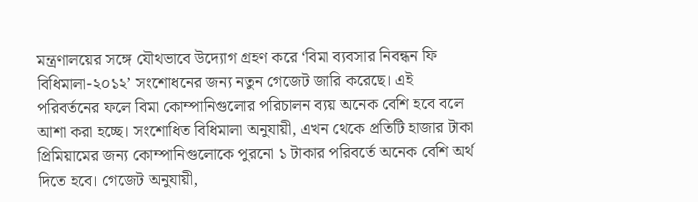মন্ত্রণালয়ের সঙ্গে যৌথভাবে উদ্যোগ গ্রহণ করে ‘বিমা ব্যবসার নিবন্ধন ফি বিধিমালা-২০১২’ সংশোধনের জন্য নতুন গেজেট জারি করেছে। এই পরিবর্তনের ফলে বিমা কোম্পানিগুলোর পরিচালন ব্যয় অনেক বেশি হবে বলে আশা করা হচ্ছে। সংশোধিত বিধিমালা অনুযায়ী, এখন থেকে প্রতিটি হাজার টাকা প্রিমিয়ামের জন্য কোম্পানিগুলোকে পুরনো ১ টাকার পরিবর্তে অনেক বেশি অর্থ দিতে হবে। গেজেট অনুযায়ী,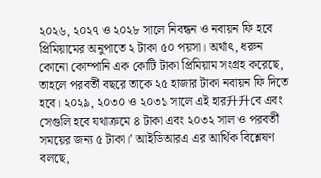২০২৬, ২০২৭ ও ২০২৮ সালে নিবন্ধন ও নবায়ন ফি হবে প্রিমিয়ামের অনুপাতে ২ টাকা ৫০ পয়সা। অর্থাৎ, ধরুন কোনো কোম্পানি এক কোটি টাকা প্রিমিয়াম সংগ্রহ করেছে, তাহলে পরবর্তী বছরে তাকে ২৫ হাজার টাকা নবায়ন ফি দিতে হবে। ২০২৯, ২০৩০ ও ২০৩১ সালে এই হার升升বে এবং সেগুলি হবে যথাক্রমে ৪ টাকা এবং ২০৩২ সাল ও পরবর্তী সময়ের জন্য ৫ টাকা।’ আইডিআরএ এর আর্থিক বিশ্লেষণ বলছে,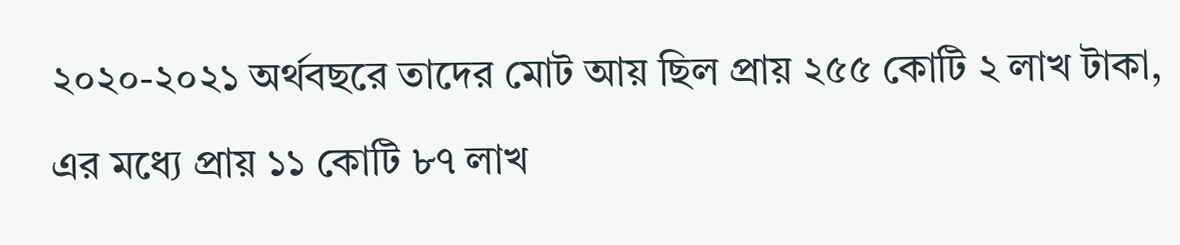২০২০-২০২১ অর্থবছরে তাদের মোট আয় ছিল প্রায় ২৫৫ কোটি ২ লাখ টাকা, এর মধ্যে প্রায় ১১ কোটি ৮৭ লাখ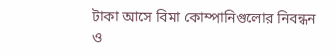টাকা আসে বিমা কোম্পানিগুলোর নিবন্ধন ও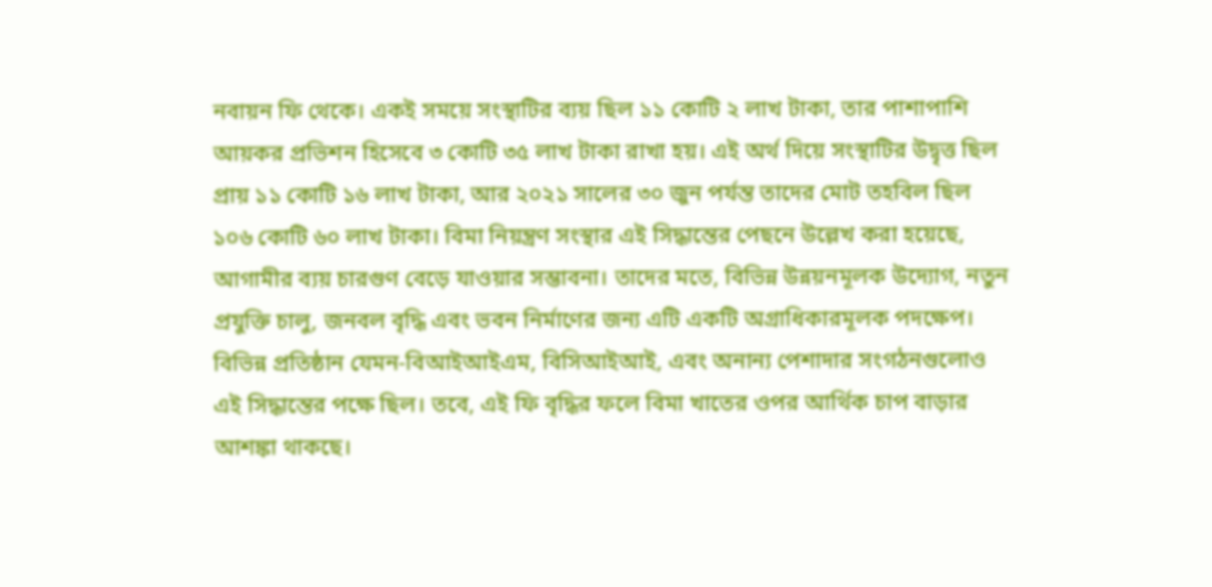নবায়ন ফি থেকে। একই সময়ে সংস্থাটির ব্যয় ছিল ১১ কোটি ২ লাখ টাকা, তার পাশাপাশি আয়কর প্রভিশন হিসেবে ৩ কোটি ৩৫ লাখ টাকা রাখা হয়। এই অর্থ দিয়ে সংস্থাটির উদ্বৃত্ত ছিল প্রায় ১১ কোটি ১৬ লাখ টাকা, আর ২০২১ সালের ৩০ জুন পর্যন্ত তাদের মোট তহবিল ছিল ১০৬ কোটি ৬০ লাখ টাকা। বিমা নিয়ন্ত্রণ সংস্থার এই সিদ্ধান্তের পেছনে উল্লেখ করা হয়েছে, আগামীর ব্যয় চারগুণ বেড়ে যাওয়ার সম্ভাবনা। তাদের মতে, বিভিন্ন উন্নয়নমূলক উদ্যোগ, নতুন প্রযুক্তি চালু, জনবল বৃদ্ধি এবং ভবন নির্মাণের জন্য এটি একটি অগ্রাধিকারমূলক পদক্ষেপ। বিভিন্ন প্রতিষ্ঠান যেমন-বিআইআইএম, বিসিআইআই, এবং অনান্য পেশাদার সংগঠনগুলোও এই সিদ্ধান্তের পক্ষে ছিল। তবে, এই ফি বৃদ্ধির ফলে বিমা খাতের ওপর আর্থিক চাপ বাড়ার আশঙ্কা থাকছে।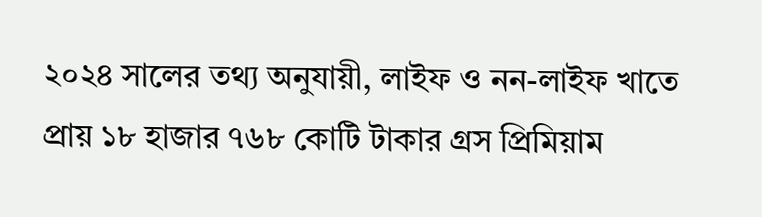২০২৪ সালের তথ্য অনুযায়ী, লাইফ ও নন-লাইফ খাতে প্রায় ১৮ হাজার ৭৬৮ কোটি টাকার গ্রস প্রিমিয়াম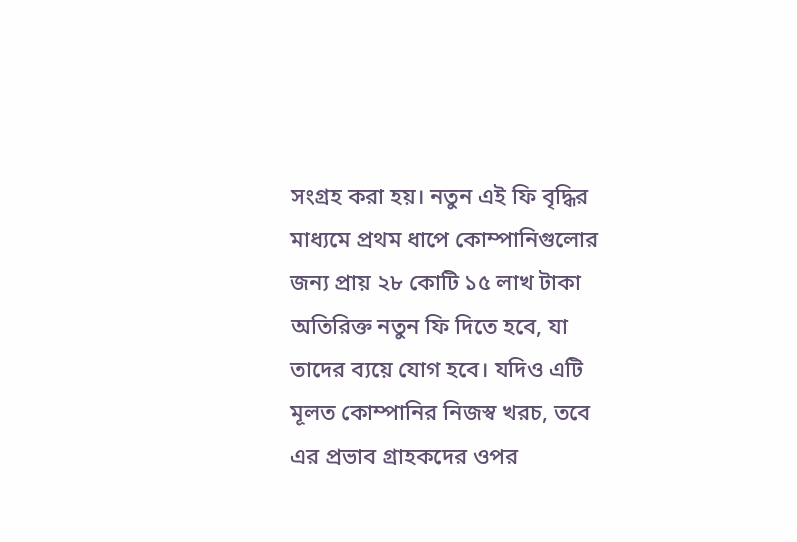সংগ্রহ করা হয়। নতুন এই ফি বৃদ্ধির মাধ্যমে প্রথম ধাপে কোম্পানিগুলোর জন্য প্রায় ২৮ কোটি ১৫ লাখ টাকা অতিরিক্ত নতুন ফি দিতে হবে, যা তাদের ব্যয়ে যোগ হবে। যদিও এটি মূলত কোম্পানির নিজস্ব খরচ, তবে এর প্রভাব গ্রাহকদের ওপর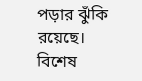পড়ার ঝুঁকি রয়েছে। বিশেষ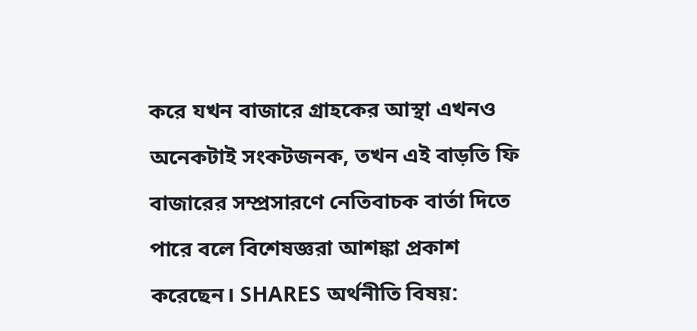করে যখন বাজারে গ্রাহকের আস্থা এখনও অনেকটাই সংকটজনক, তখন এই বাড়তি ফি বাজারের সম্প্রসারণে নেতিবাচক বার্তা দিতে পারে বলে বিশেষজ্ঞরা আশঙ্কা প্রকাশ করেছেন। SHARES অর্থনীতি বিষয়: